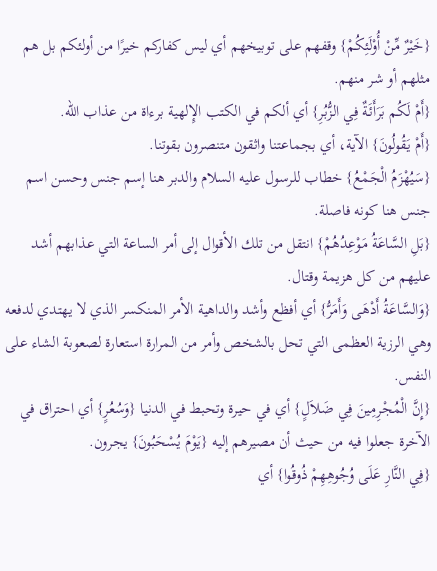{خَيْرٌ مِّنْ أُوْلَئِكُمْ} وقفهم على توبيخهم أي ليس كفاركم خيرًا من أولئكم بل هم مثلهم أو شر منهم.
{أَمْ لَكُم بَرَأَئَةٌ فِي الزُّبُرِ} أي ألكم في الكتب الإِلهية برءاة من عذاب الله.
{أَمْ يَقُولُونَ} الآية، أي بجماعتنا واثقون متنصرون بقوتنا.
{سَيُهْزَمُ الْجَمْعُ} خطاب للرسول عليه السلام والدبر هنا إسم جنس وحسن اسم جنس هنا كونه فاصلة.
{بَلِ السَّاعَةُ مَوْعِدُهُمْ} انتقل من تلك الأقوال إلى أمر الساعة التي عذابهم أشد عليهم من كل هزيمة وقتال.
{وَالسَّاعَةُ أَدْهَى وَأَمَرُّ} أي أفظع وأشد والداهية الأمر المنكسر الذي لا يهتدي لدفعه وهي الرزية العظمى التي تحل بالشخص وأمر من المرارة استعارة لصعوبة الشاء على النفس.
{إِنَّ الْمُجْرِمِينَ فِي ضَلاَلٍ} أي في حيرة وتحبط في الدنيا {وَسُعُرٍ} أي احتراق في الآخرة جعلوا فيه من حيث أن مصيرهم إليه {يَوْمَ يُسْحَبُونَ} يجرون.
{فِي النَّارِ عَلَى وُجُوهِهِمْ ذُوقُوا} أي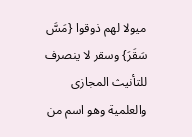ميولا لهم ذوقوا {مَسَّ سَقَرَ} وسقر لا ينصرف للتأنيث المجازى والعلمية وهو اسم من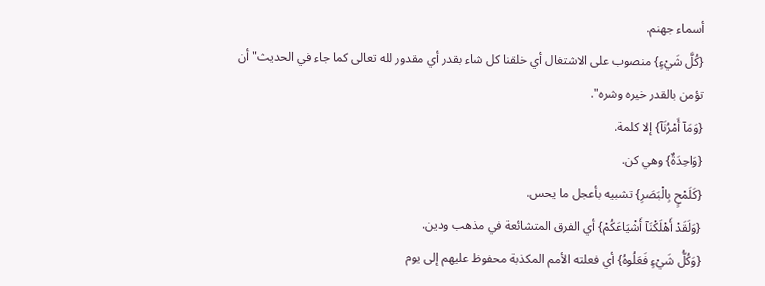أسماء جهنم.
{كُلَّ شَيْءٍ} منصوب على الاشتغال أي خلقنا كل شاء بقدر أي مقدور لله تعالى كما جاء في الحديث"أن تؤمن بالقدر خيره وشره".
{وَمَآ أَمْرُنَآ} إلا كلمة.
{وَاحِدَةٌ} وهي كن.
{كَلَمْحٍ بِالْبَصَرِ} تشبيه بأعجل ما يحس.
{وَلَقَدْ أَهْلَكْنَآ أَشْيَاعَكُمْ} أي الفرق المتشائعة في مذهب ودين.
{وَكُلُّ شَيْءٍ فَعَلُوهُ} أي فعلته الأمم المكذبة محفوظ عليهم إلى يوم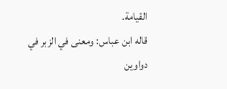القيامة.
قاله ابن عباس: ومعنى في الزبر في دواوين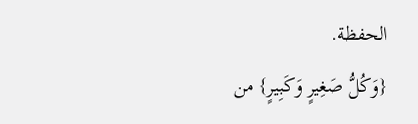الحفظة.
{وَكُلُّ صَغِيرٍ وَكَبِيرٍ} من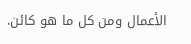الأعمال ومن كل ما هو كائن.